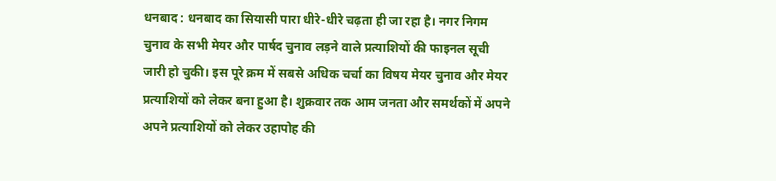धनबाद : धनबाद का सियासी पारा धीरे-धीरे चढ़ता ही जा रहा है। नगर निगम चुनाव के सभी मेयर और पार्षद चुनाव लड़ने वाले प्रत्याशियों की फाइनल सूची जारी हो चुकी। इस पूरे क्रम में सबसे अधिक चर्चा का विषय मेयर चुनाव और मेयर प्रत्याशियों को लेकर बना हुआ है। शुक्रवार तक आम जनता और समर्थकों में अपने अपने प्रत्याशियों को लेकर उहापोह की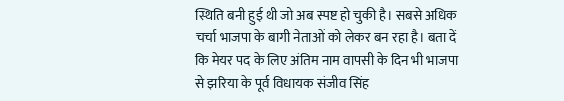स्थिति बनी हुई थी जो अब स्पष्ट हो चुकी है। सबसे अधिक चर्चा भाजपा के बागी नेताओं को लेकर बन रहा है। बता दें कि मेयर पद के लिए अंतिम नाम वापसी के दिन भी भाजपा से झरिया के पूर्व विधायक संजीव सिंह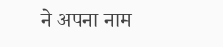ने अपना नाम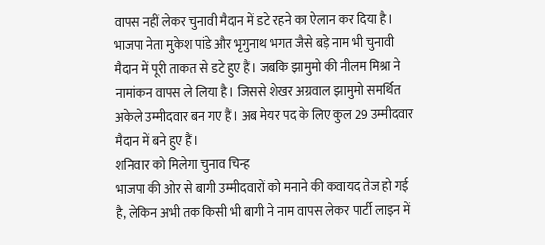वापस नहीं लेकर चुनावी मैदान में डटे रहने का ऐलान कर दिया है। भाजपा नेता मुकेश पांडे और भृगुनाथ भगत जैसे बड़े नाम भी चुनावी मैदान में पूरी ताकत से डटे हुए हैं। जबकि झामुमो की नीलम मिश्रा ने नामांकन वापस ले लिया है। जिससे शेखर अग्रवाल झामुमो समर्थित अकेले उम्मीदवार बन गए हैं। अब मेयर पद के लिए कुल 29 उम्मीदवार मैदान में बने हुए हैं।
शनिवार को मिलेगा चुनाव चिन्ह
भाजपा की ओर से बागी उम्मीदवारों को मनाने की कवायद तेज हो गई है, लेकिन अभी तक किसी भी बागी ने नाम वापस लेकर पार्टी लाइन में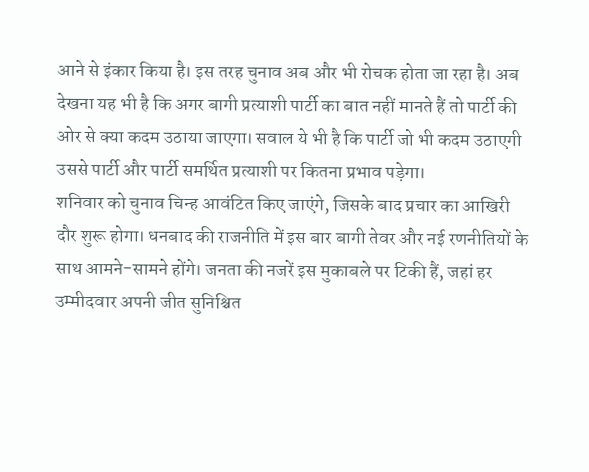आने से इंकार किया है। इस तरह चुनाव अब और भी रोचक होता जा रहा है। अब देखना यह भी है कि अगर बागी प्रत्याशी पार्टी का बात नहीं मानते हैं तो पार्टी की ओर से क्या कदम उठाया जाएगा। सवाल ये भी है कि पार्टी जो भी कदम उठाएगी उससे पार्टी और पार्टी समर्थित प्रत्याशी पर कितना प्रभाव पड़ेगा।
शनिवार को चुनाव चिन्ह आवंटित किए जाएंगे, जिसके बाद प्रचार का आखिरी दौर शुरू होगा। धनबाद की राजनीति में इस बार बागी तेवर और नई रणनीतियों के साथ आमने-सामने होंगे। जनता की नजरें इस मुकाबले पर टिकी हैं, जहां हर उम्मीदवार अपनी जीत सुनिश्चित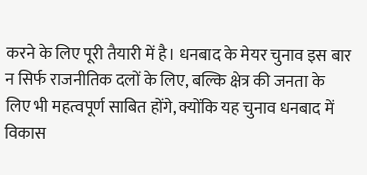करने के लिए पूरी तैयारी में है। धनबाद के मेयर चुनाव इस बार न सिर्फ राजनीतिक दलों के लिए, बल्कि क्षेत्र की जनता के लिए भी महत्वपूर्ण साबित होंगे, क्योंकि यह चुनाव धनबाद में विकास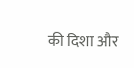की दिशा और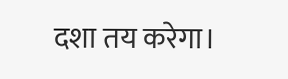दशा तय करेगा।